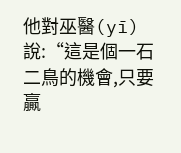他對巫醫(yī)說:“這是個一石二鳥的機會,只要贏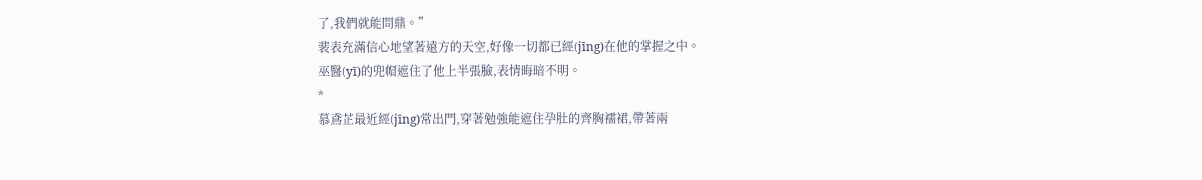了,我們就能問鼎。”
裴表充滿信心地望著遠方的天空,好像一切都已經(jīng)在他的掌握之中。
巫醫(yī)的兜帽遮住了他上半張臉,表情晦暗不明。
*
慕鳶芷最近經(jīng)常出門,穿著勉強能遮住孕肚的齊胸襦裙,帶著兩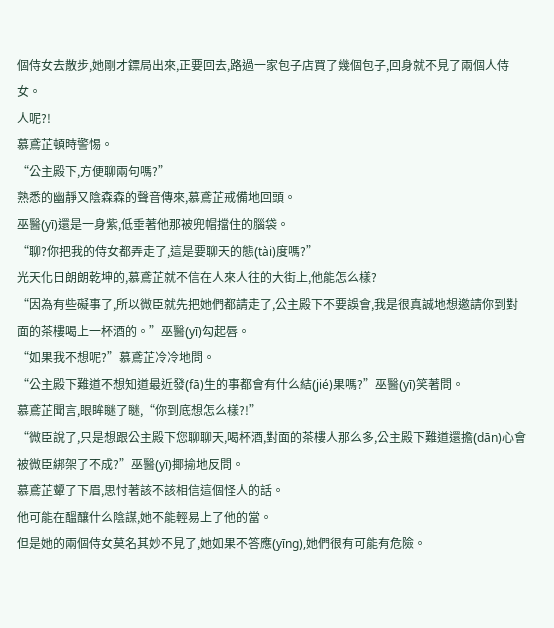個侍女去散步,她剛才鏢局出來,正要回去,路過一家包子店買了幾個包子,回身就不見了兩個人侍女。
人呢?!
慕鳶芷頓時警惕。
“公主殿下,方便聊兩句嗎?”
熟悉的幽靜又陰森森的聲音傳來,慕鳶芷戒備地回頭。
巫醫(yī)還是一身紫,低垂著他那被兜帽擋住的腦袋。
“聊?你把我的侍女都弄走了,這是要聊天的態(tài)度嗎?”
光天化日朗朗乾坤的,慕鳶芷就不信在人來人往的大街上,他能怎么樣?
“因為有些礙事了,所以微臣就先把她們都請走了,公主殿下不要誤會,我是很真誠地想邀請你到對面的茶樓喝上一杯酒的。”巫醫(yī)勾起唇。
“如果我不想呢?”慕鳶芷冷冷地問。
“公主殿下難道不想知道最近發(fā)生的事都會有什么結(jié)果嗎?”巫醫(yī)笑著問。
慕鳶芷聞言,眼眸瞇了瞇,“你到底想怎么樣?!”
“微臣說了,只是想跟公主殿下您聊聊天,喝杯酒,對面的茶樓人那么多,公主殿下難道還擔(dān)心會被微臣綁架了不成?”巫醫(yī)揶揄地反問。
慕鳶芷顰了下眉,思忖著該不該相信這個怪人的話。
他可能在醞釀什么陰謀,她不能輕易上了他的當。
但是她的兩個侍女莫名其妙不見了,她如果不答應(yīng),她們很有可能有危險。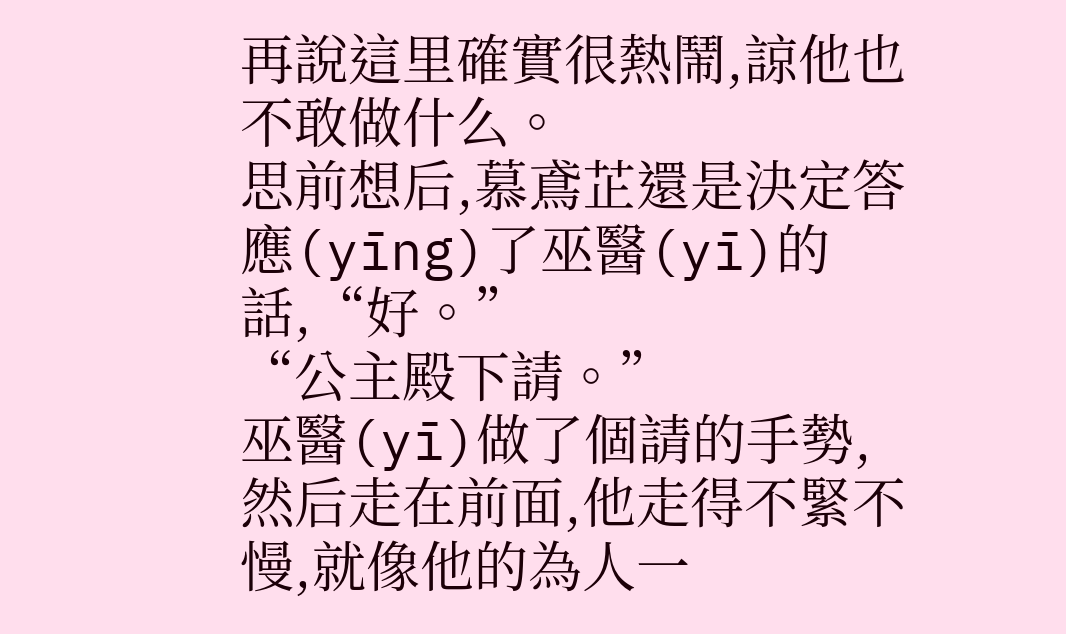再說這里確實很熱鬧,諒他也不敢做什么。
思前想后,慕鳶芷還是決定答應(yīng)了巫醫(yī)的話,“好。”
“公主殿下請。”
巫醫(yī)做了個請的手勢,然后走在前面,他走得不緊不慢,就像他的為人一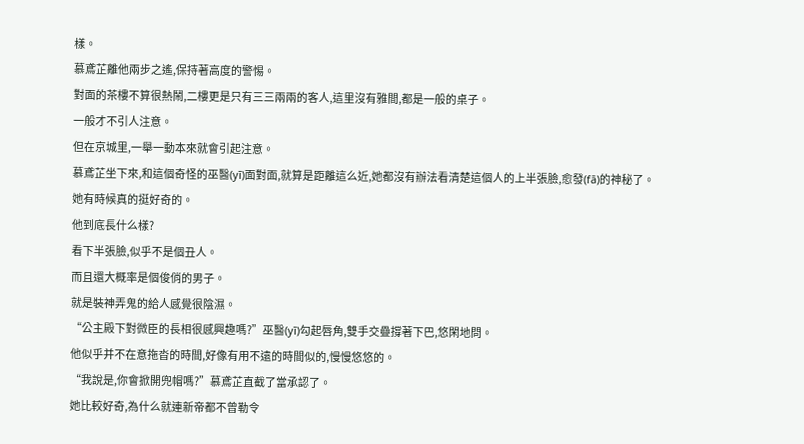樣。
慕鳶芷離他兩步之遙,保持著高度的警惕。
對面的茶樓不算很熱鬧,二樓更是只有三三兩兩的客人,這里沒有雅間,都是一般的桌子。
一般才不引人注意。
但在京城里,一舉一動本來就會引起注意。
慕鳶芷坐下來,和這個奇怪的巫醫(yī)面對面,就算是距離這么近,她都沒有辦法看清楚這個人的上半張臉,愈發(fā)的神秘了。
她有時候真的挺好奇的。
他到底長什么樣?
看下半張臉,似乎不是個丑人。
而且還大概率是個俊俏的男子。
就是裝神弄鬼的給人感覺很陰濕。
“公主殿下對微臣的長相很感興趣嗎?”巫醫(yī)勾起唇角,雙手交疊撐著下巴,悠閑地問。
他似乎并不在意拖沓的時間,好像有用不遠的時間似的,慢慢悠悠的。
“我說是,你會掀開兜帽嗎?”慕鳶芷直截了當承認了。
她比較好奇,為什么就連新帝都不曾勒令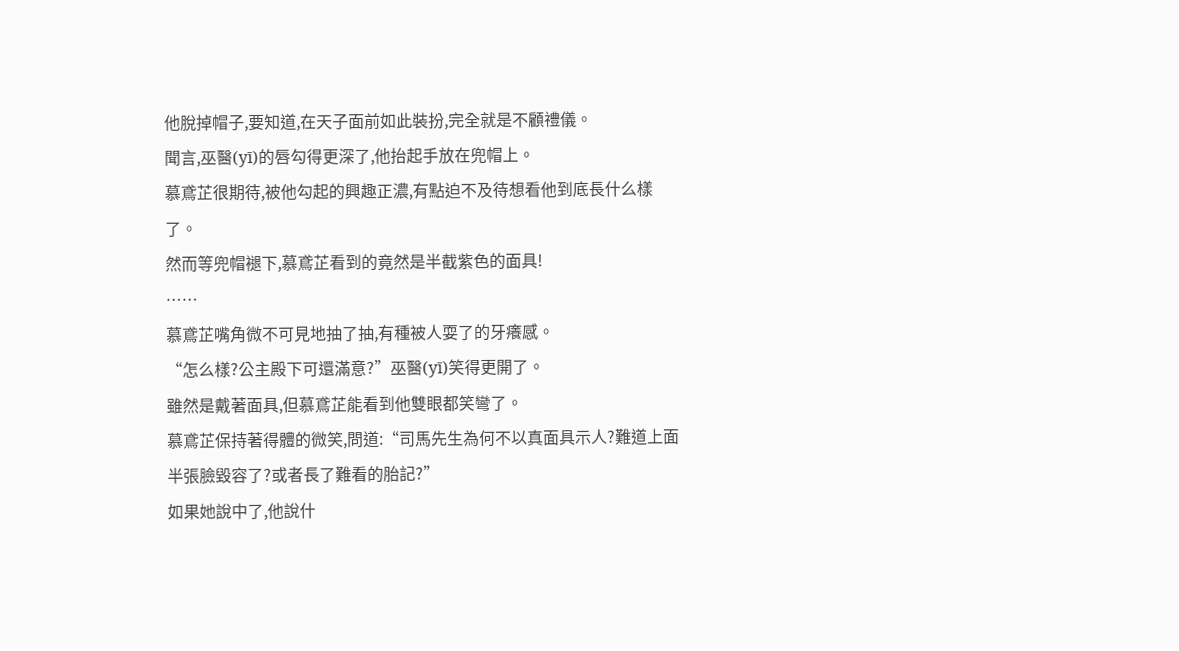他脫掉帽子,要知道,在天子面前如此裝扮,完全就是不顧禮儀。
聞言,巫醫(yī)的唇勾得更深了,他抬起手放在兜帽上。
慕鳶芷很期待,被他勾起的興趣正濃,有點迫不及待想看他到底長什么樣了。
然而等兜帽褪下,慕鳶芷看到的竟然是半截紫色的面具!
……
慕鳶芷嘴角微不可見地抽了抽,有種被人耍了的牙癢感。
“怎么樣?公主殿下可還滿意?”巫醫(yī)笑得更開了。
雖然是戴著面具,但慕鳶芷能看到他雙眼都笑彎了。
慕鳶芷保持著得體的微笑,問道:“司馬先生為何不以真面具示人?難道上面半張臉毀容了?或者長了難看的胎記?”
如果她說中了,他說什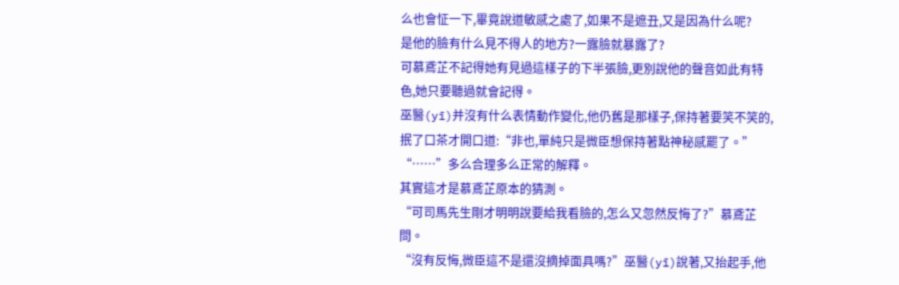么也會怔一下,畢竟說道敏感之處了,如果不是遮丑,又是因為什么呢?
是他的臉有什么見不得人的地方?一露臉就暴露了?
可慕鳶芷不記得她有見過這樣子的下半張臉,更別說他的聲音如此有特色,她只要聽過就會記得。
巫醫(yī)并沒有什么表情動作變化,他仍舊是那樣子,保持著要笑不笑的,抿了口茶才開口道:“非也,單純只是微臣想保持著點神秘感罷了。”
“……”多么合理多么正常的解釋。
其實這才是慕鳶芷原本的猜測。
“可司馬先生剛才明明說要給我看臉的,怎么又忽然反悔了?”慕鳶芷問。
“沒有反悔,微臣這不是還沒摘掉面具嗎?”巫醫(yī)說著,又抬起手,他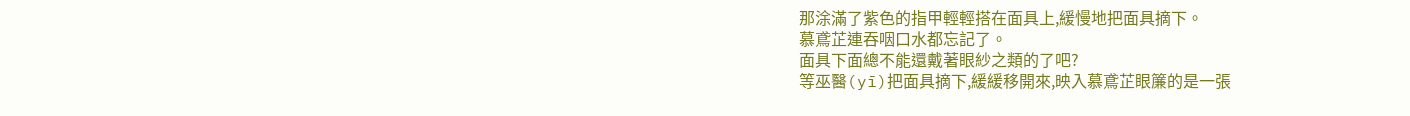那涂滿了紫色的指甲輕輕搭在面具上,緩慢地把面具摘下。
慕鳶芷連吞咽口水都忘記了。
面具下面總不能還戴著眼紗之類的了吧?
等巫醫(yī)把面具摘下,緩緩移開來,映入慕鳶芷眼簾的是一張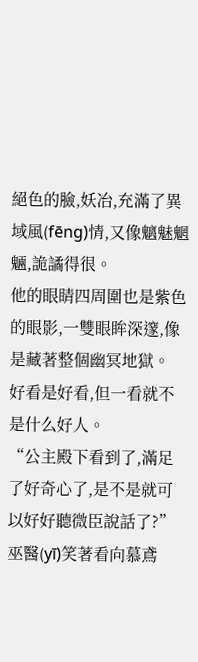絕色的臉,妖冶,充滿了異域風(fēng)情,又像魑魅魍魎,詭譎得很。
他的眼睛四周圍也是紫色的眼影,一雙眼眸深邃,像是藏著整個幽冥地獄。
好看是好看,但一看就不是什么好人。
“公主殿下看到了,滿足了好奇心了,是不是就可以好好聽微臣說話了?”巫醫(yī)笑著看向慕鳶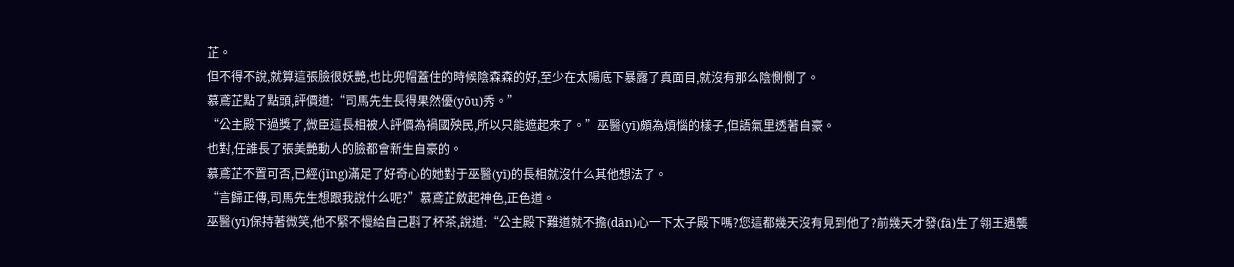芷。
但不得不說,就算這張臉很妖艷,也比兜帽蓋住的時候陰森森的好,至少在太陽底下暴露了真面目,就沒有那么陰惻惻了。
慕鳶芷點了點頭,評價道:“司馬先生長得果然優(yōu)秀。”
“公主殿下過獎了,微臣這長相被人評價為禍國殃民,所以只能遮起來了。”巫醫(yī)頗為煩惱的樣子,但語氣里透著自豪。
也對,任誰長了張美艷動人的臉都會新生自豪的。
慕鳶芷不置可否,已經(jīng)滿足了好奇心的她對于巫醫(yī)的長相就沒什么其他想法了。
“言歸正傳,司馬先生想跟我說什么呢?”慕鳶芷斂起神色,正色道。
巫醫(yī)保持著微笑,他不緊不慢給自己斟了杯茶,說道:“公主殿下難道就不擔(dān)心一下太子殿下嗎?您這都幾天沒有見到他了?前幾天才發(fā)生了翎王遇襲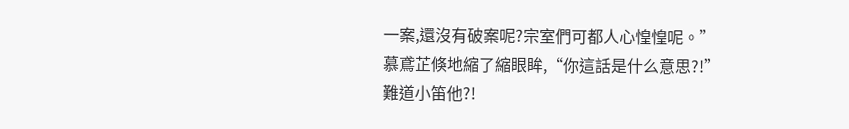一案,還沒有破案呢?宗室們可都人心惶惶呢。”
慕鳶芷倏地縮了縮眼眸,“你這話是什么意思?!”
難道小笛他?!